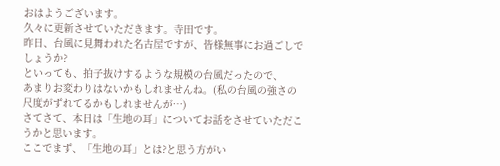おはようございます。
久々に更新させていただきます。寺田です。
昨日、台風に見舞われた名古屋ですが、皆様無事にお過ごしでしょうか?
といっても、拍子抜けするような規模の台風だったので、
あまりお変わりはないかもしれませんね。(私の台風の強さの尺度がずれてるかもしれませんが…)
さてさて、本日は「生地の耳」についてお話をさせていただこうかと思います。
ここでまず、「生地の耳」とは?と思う方がい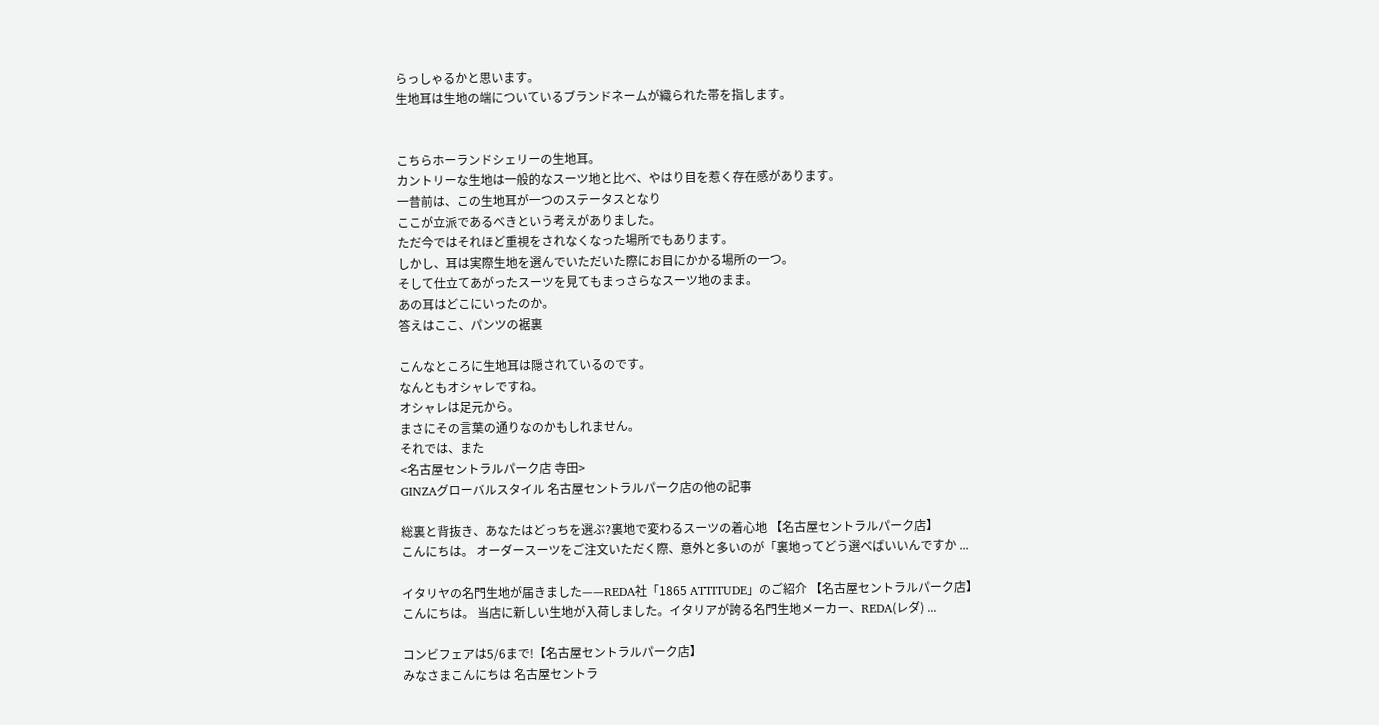らっしゃるかと思います。
生地耳は生地の端についているブランドネームが織られた帯を指します。


こちらホーランドシェリーの生地耳。
カントリーな生地は一般的なスーツ地と比べ、やはり目を惹く存在感があります。
一昔前は、この生地耳が一つのステータスとなり
ここが立派であるべきという考えがありました。
ただ今ではそれほど重視をされなくなった場所でもあります。
しかし、耳は実際生地を選んでいただいた際にお目にかかる場所の一つ。
そして仕立てあがったスーツを見てもまっさらなスーツ地のまま。
あの耳はどこにいったのか。
答えはここ、パンツの裾裏

こんなところに生地耳は隠されているのです。
なんともオシャレですね。
オシャレは足元から。
まさにその言葉の通りなのかもしれません。
それでは、また
<名古屋セントラルパーク店 寺田>
GINZAグローバルスタイル 名古屋セントラルパーク店の他の記事

総裏と背抜き、あなたはどっちを選ぶ?裏地で変わるスーツの着心地 【名古屋セントラルパーク店】
こんにちは。 オーダースーツをご注文いただく際、意外と多いのが「裏地ってどう選べばいいんですか ...

イタリヤの名門生地が届きました——REDA社「1865 ATTITUDE」のご紹介 【名古屋セントラルパーク店】
こんにちは。 当店に新しい生地が入荷しました。イタリアが誇る名門生地メーカー、REDA(レダ) ...

コンビフェアは5/6まで!【名古屋セントラルパーク店】
みなさまこんにちは 名古屋セントラ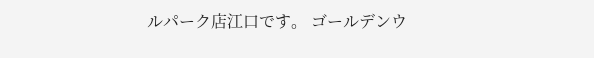ルパーク店江口です。 ゴールデンウ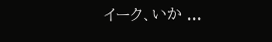イーク、いか ...